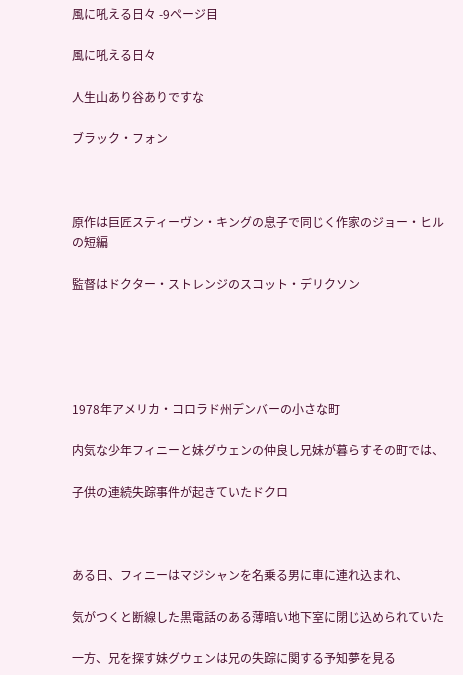風に吼える日々 -9ページ目

風に吼える日々

人生山あり谷ありですな

ブラック・フォン



原作は巨匠スティーヴン・キングの息子で同じく作家のジョー・ヒルの短編

監督はドクター・ストレンジのスコット・デリクソン





1978年アメリカ・コロラド州デンバーの小さな町

内気な少年フィニーと妹グウェンの仲良し兄妹が暮らすその町では、

子供の連続失踪事件が起きていたドクロ



ある日、フィニーはマジシャンを名乗る男に車に連れ込まれ、

気がつくと断線した黒電話のある薄暗い地下室に閉じ込められていた

一方、兄を探す妹グウェンは兄の失踪に関する予知夢を見る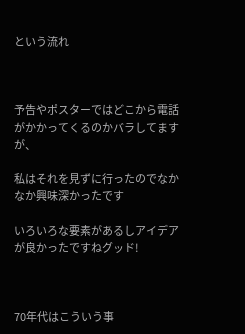という流れ



予告やポスターではどこから電話がかかってくるのかバラしてますが、

私はそれを見ずに行ったのでなかなか興味深かったです

いろいろな要素があるしアイデアが良かったですねグッド!



70年代はこういう事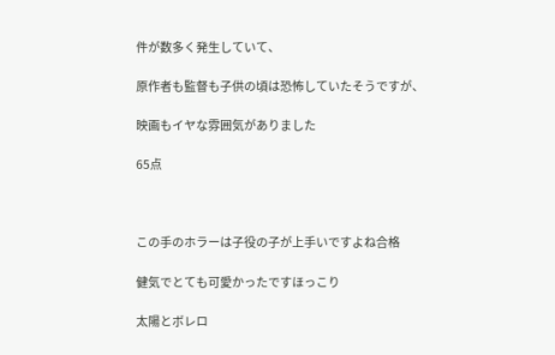件が数多く発生していて、

原作者も監督も子供の頃は恐怖していたそうですが、

映画もイヤな雰囲気がありました

65点



この手のホラーは子役の子が上手いですよね合格

健気でとても可愛かったですほっこり

太陽とボレロ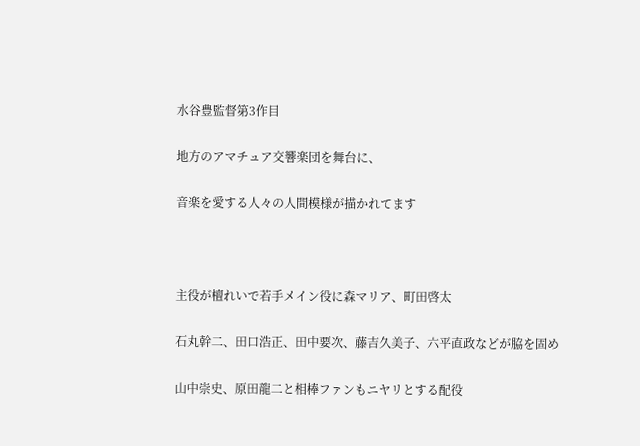水谷豊監督第3作目

地方のアマチュア交響楽団を舞台に、

音楽を愛する人々の人間模様が描かれてます



主役が檀れいで若手メイン役に森マリア、町田啓太

石丸幹二、田口浩正、田中要次、藤吉久美子、六平直政などが脇を固め

山中崇史、原田龍二と相棒ファンもニヤリとする配役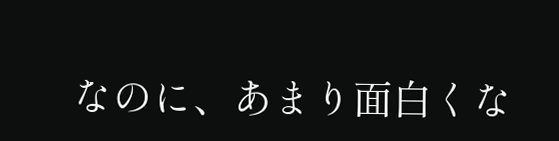なのに、あまり面白くな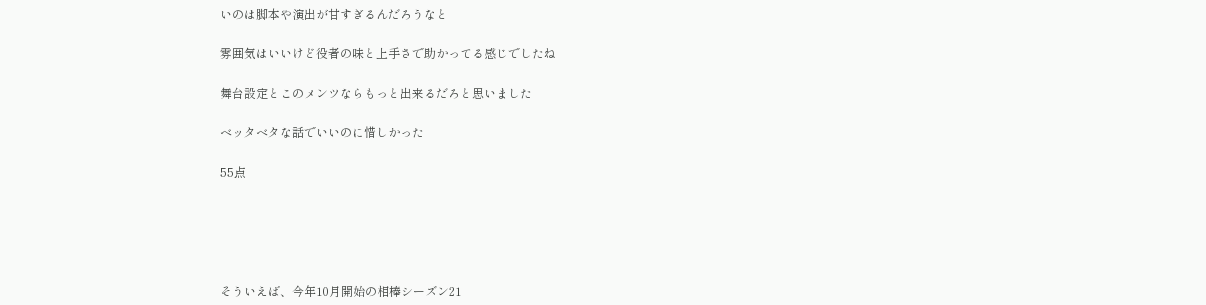いのは脚本や演出が甘すぎるんだろうなと

雰囲気はいいけど役者の味と上手さで助かってる感じでしたね

舞台設定とこのメンツならもっと出来るだろと思いました

ベッタベタな話でいいのに惜しかった

55点





そういえば、今年10月開始の相棒シーズン21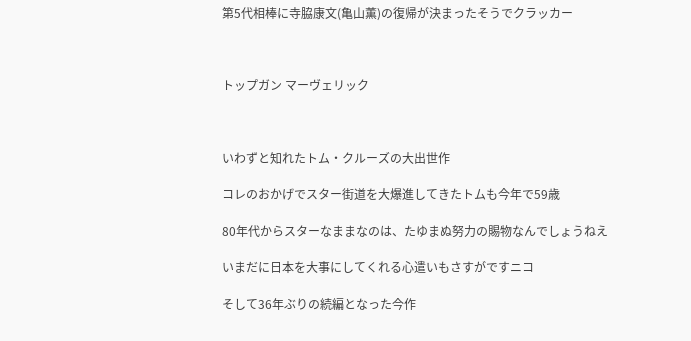第5代相棒に寺脇康文(亀山薫)の復帰が決まったそうでクラッカー



トップガン マーヴェリック



いわずと知れたトム・クルーズの大出世作

コレのおかげでスター街道を大爆進してきたトムも今年で59歳

80年代からスターなままなのは、たゆまぬ努力の賜物なんでしょうねえ

いまだに日本を大事にしてくれる心遣いもさすがですニコ

そして36年ぶりの続編となった今作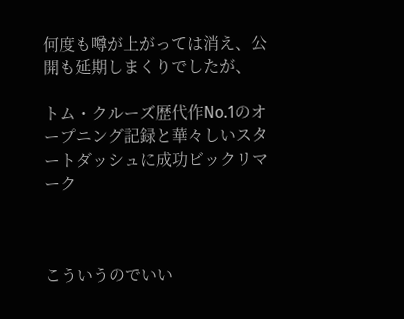何度も噂が上がっては消え、公開も延期しまくりでしたが、

トム・クルーズ歴代作No.1のオープニング記録と華々しいスタートダッシュに成功ビックリマーク



こういうのでいい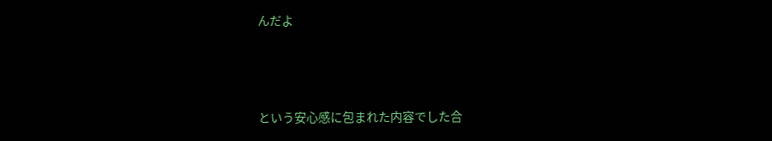んだよ



という安心感に包まれた内容でした合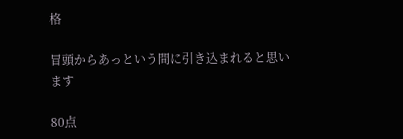格

冒頭からあっという間に引き込まれると思います

80点